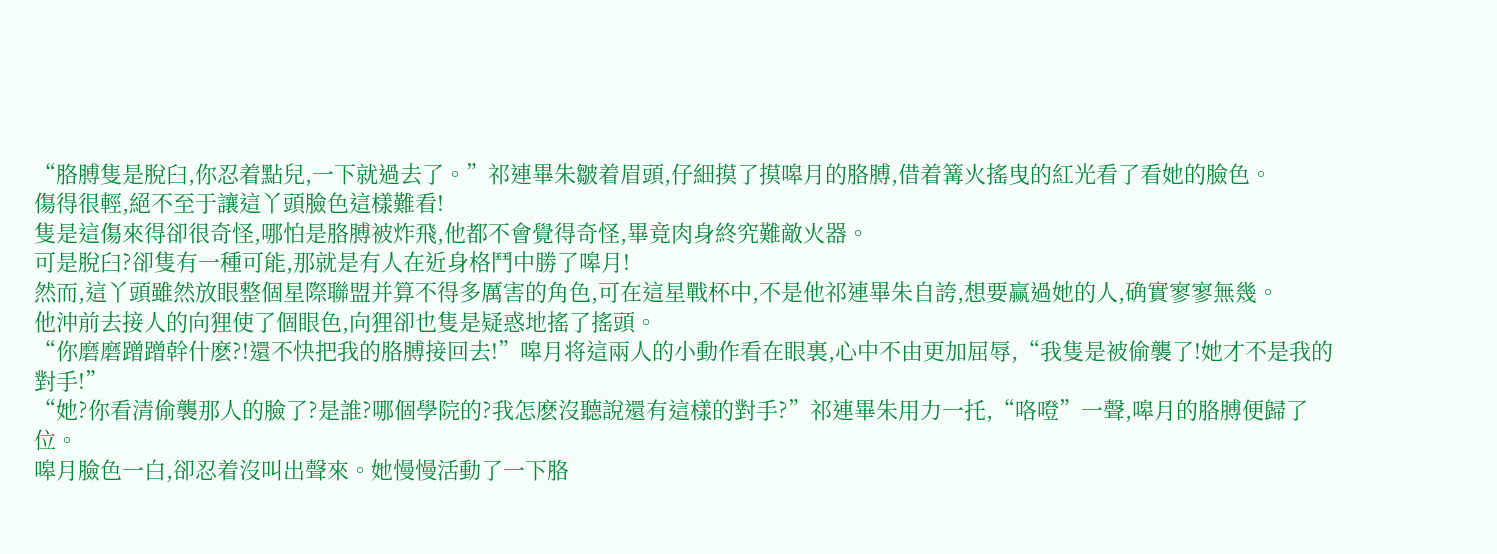“胳膊隻是脫臼,你忍着點兒,一下就過去了。”祁連畢朱皺着眉頭,仔細摸了摸嗥月的胳膊,借着篝火搖曳的紅光看了看她的臉色。
傷得很輕,絕不至于讓這丫頭臉色這樣難看!
隻是這傷來得卻很奇怪,哪怕是胳膊被炸飛,他都不會覺得奇怪,畢竟肉身終究難敵火器。
可是脫臼?卻隻有一種可能,那就是有人在近身格鬥中勝了嗥月!
然而,這丫頭雖然放眼整個星際聯盟并算不得多厲害的角色,可在這星戰杯中,不是他祁連畢朱自誇,想要赢過她的人,确實寥寥無幾。
他沖前去接人的向狸使了個眼色,向狸卻也隻是疑惑地搖了搖頭。
“你磨磨蹭蹭幹什麽?!還不快把我的胳膊接回去!”嗥月将這兩人的小動作看在眼裏,心中不由更加屈辱,“我隻是被偷襲了!她才不是我的對手!”
“她?你看清偷襲那人的臉了?是誰?哪個學院的?我怎麽沒聽說還有這樣的對手?”祁連畢朱用力一托,“咯噔”一聲,嗥月的胳膊便歸了位。
嗥月臉色一白,卻忍着沒叫出聲來。她慢慢活動了一下胳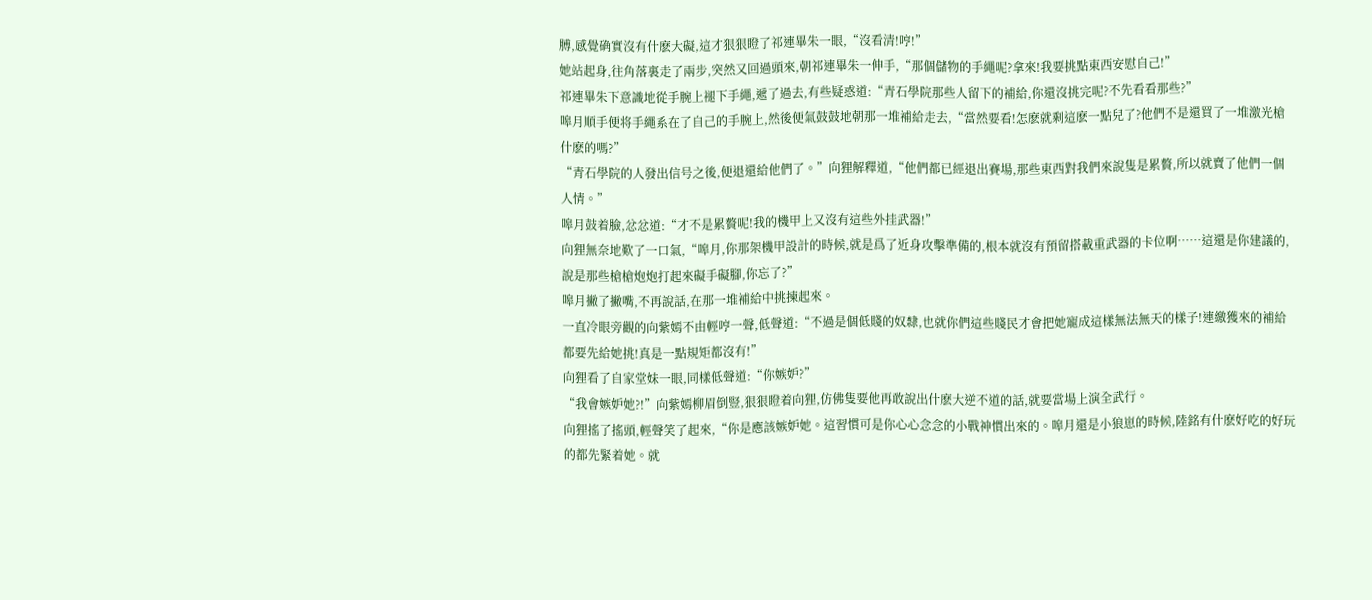膊,感覺确實沒有什麽大礙,這才狠狠瞪了祁連畢朱一眼,“沒看清!哼!”
她站起身,往角落裏走了兩步,突然又回過頭來,朝祁連畢朱一伸手,“那個儲物的手繩呢?拿來!我要挑點東西安慰自己!”
祁連畢朱下意識地從手腕上褪下手繩,遞了過去,有些疑惑道:“青石學院那些人留下的補給,你還沒挑完呢?不先看看那些?”
嗥月順手便将手繩系在了自己的手腕上,然後便氣鼓鼓地朝那一堆補給走去,“當然要看!怎麽就剩這麽一點兒了?他們不是還買了一堆激光槍什麽的嗎?”
“青石學院的人發出信号之後,便退還給他們了。”向狸解釋道,“他們都已經退出賽場,那些東西對我們來說隻是累贅,所以就賣了他們一個人情。”
嗥月鼓着臉,忿忿道:“才不是累贅呢!我的機甲上又沒有這些外挂武器!”
向狸無奈地歎了一口氣,“嗥月,你那架機甲設計的時候,就是爲了近身攻擊準備的,根本就沒有預留搭載重武器的卡位啊……這還是你建議的,說是那些槍槍炮炮打起來礙手礙腳,你忘了?”
嗥月撇了撇嘴,不再說話,在那一堆補給中挑揀起來。
一直冷眼旁觀的向紫嫣不由輕哼一聲,低聲道:“不過是個低賤的奴隸,也就你們這些賤民才會把她寵成這樣無法無天的樣子!連繳獲來的補給都要先給她挑!真是一點規矩都沒有!”
向狸看了自家堂妹一眼,同樣低聲道:“你嫉妒?”
“我會嫉妒她?!”向紫嫣柳眉倒豎,狠狠瞪着向狸,仿佛隻要他再敢說出什麽大逆不道的話,就要當場上演全武行。
向狸搖了搖頭,輕聲笑了起來,“你是應該嫉妒她。這習慣可是你心心念念的小戰神慣出來的。嗥月還是小狼崽的時候,陸銘有什麽好吃的好玩的都先緊着她。就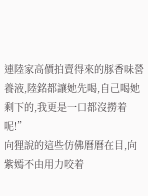連陸家高價拍賣得來的豚香味營養液,陸銘都讓她先喝,自己喝她剩下的,我更是一口都沒撈着呢!”
向狸說的這些仿佛曆曆在目,向紫嫣不由用力咬着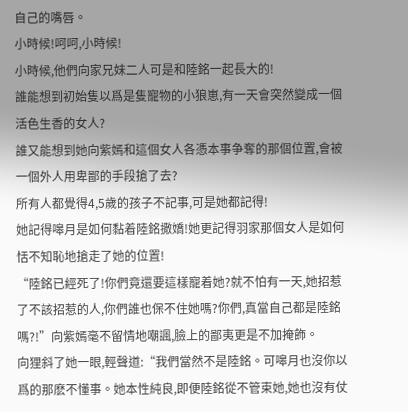自己的嘴唇。
小時候!呵呵,小時候!
小時候,他們向家兄妹二人可是和陸銘一起長大的!
誰能想到初始隻以爲是隻寵物的小狼崽,有一天會突然變成一個活色生香的女人?
誰又能想到她向紫嫣和這個女人各憑本事争奪的那個位置,會被一個外人用卑鄙的手段搶了去?
所有人都覺得4,5歲的孩子不記事,可是她都記得!
她記得嗥月是如何黏着陸銘撒嬌!她更記得羽家那個女人是如何恬不知恥地搶走了她的位置!
“陸銘已經死了!你們竟還要這樣寵着她?就不怕有一天,她招惹了不該招惹的人,你們誰也保不住她嗎?你們,真當自己都是陸銘嗎?!”向紫嫣毫不留情地嘲諷,臉上的鄙夷更是不加掩飾。
向狸斜了她一眼,輕聲道:“我們當然不是陸銘。可嗥月也沒你以爲的那麽不懂事。她本性純良,即便陸銘從不管束她,她也沒有仗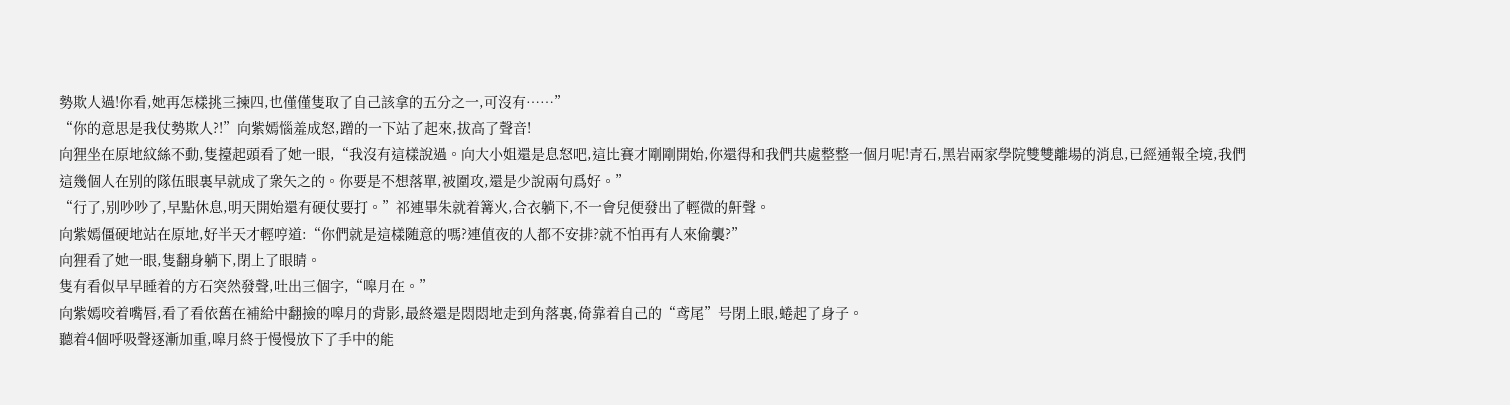勢欺人過!你看,她再怎樣挑三揀四,也僅僅隻取了自己該拿的五分之一,可沒有……”
“你的意思是我仗勢欺人?!”向紫嫣惱羞成怒,蹭的一下站了起來,拔高了聲音!
向狸坐在原地紋絲不動,隻擡起頭看了她一眼,“我沒有這樣說過。向大小姐還是息怒吧,這比賽才剛剛開始,你還得和我們共處整整一個月呢!青石,黑岩兩家學院雙雙離場的消息,已經通報全境,我們這幾個人在别的隊伍眼裏早就成了衆矢之的。你要是不想落單,被圍攻,還是少說兩句爲好。”
“行了,别吵吵了,早點休息,明天開始還有硬仗要打。”祁連畢朱就着篝火,合衣躺下,不一會兒便發出了輕微的鼾聲。
向紫嫣僵硬地站在原地,好半天才輕哼道:“你們就是這樣随意的嗎?連值夜的人都不安排?就不怕再有人來偷襲?”
向狸看了她一眼,隻翻身躺下,閉上了眼睛。
隻有看似早早睡着的方石突然發聲,吐出三個字,“嗥月在。”
向紫嫣咬着嘴唇,看了看依舊在補給中翻撿的嗥月的背影,最終還是悶悶地走到角落裏,倚靠着自己的“鸢尾”号閉上眼,蜷起了身子。
聽着4個呼吸聲逐漸加重,嗥月終于慢慢放下了手中的能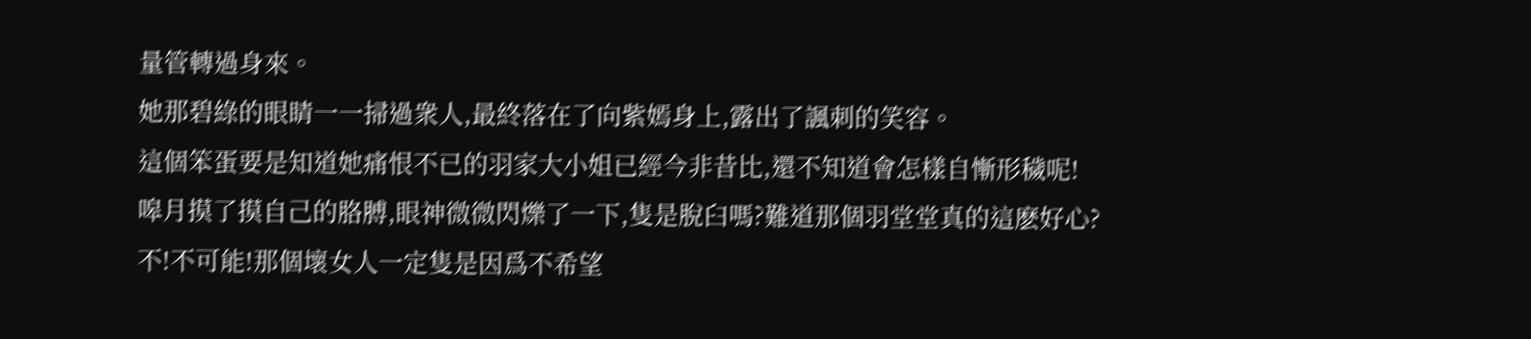量管轉過身來。
她那碧綠的眼睛一一掃過衆人,最終落在了向紫嫣身上,露出了諷刺的笑容。
這個笨蛋要是知道她痛恨不已的羽家大小姐已經今非昔比,還不知道會怎樣自慚形穢呢!
嗥月摸了摸自己的胳膊,眼神微微閃爍了一下,隻是脫臼嗎?難道那個羽堂堂真的這麽好心?
不!不可能!那個壞女人一定隻是因爲不希望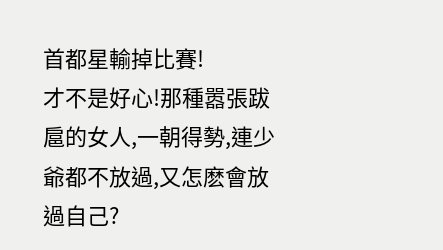首都星輸掉比賽!
才不是好心!那種嚣張跋扈的女人,一朝得勢,連少爺都不放過,又怎麽會放過自己?